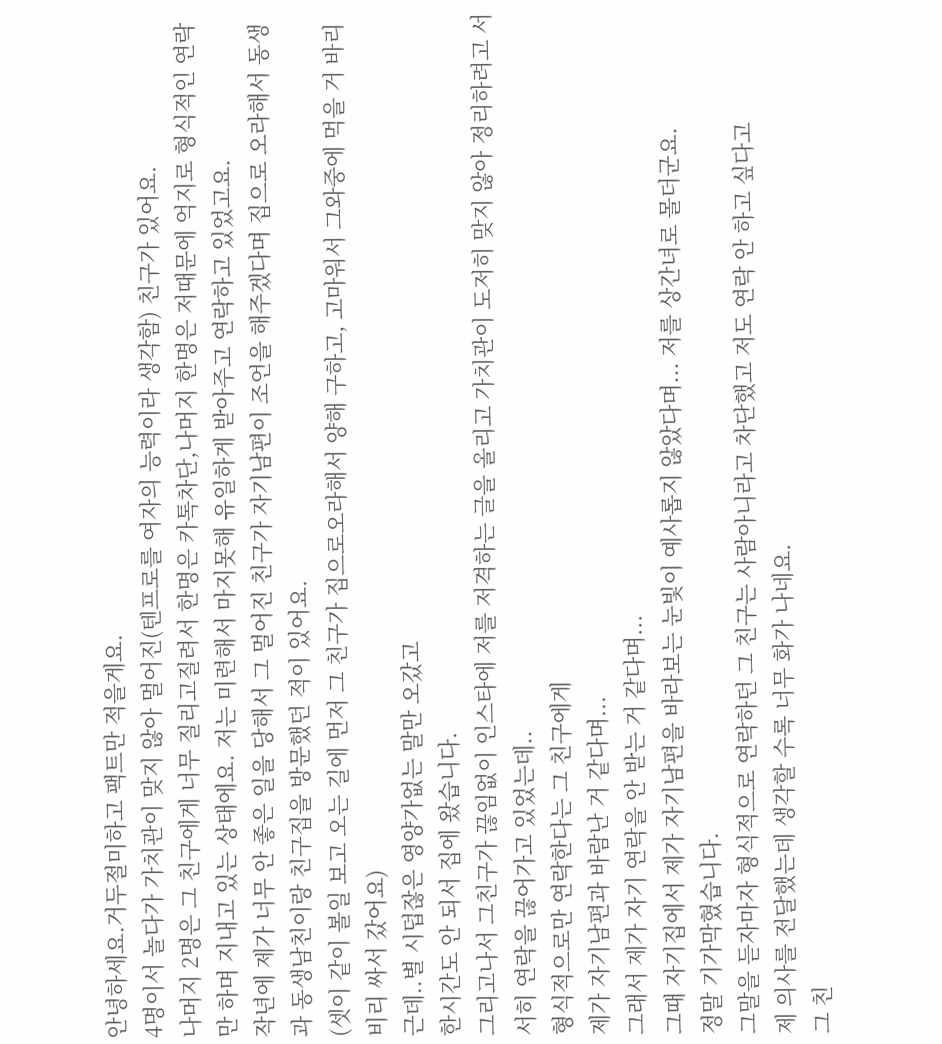안녕하세요.거두절미하고 팩트만 적을게요.
4명이서 놀다가 가치관이 맞지 않아 멀어진(텐프로를 여자의 능력이라 생각함) 친구가 있어요.
나머지 2명은 그 친구에게 너무 질리고질려서 한명은 카톡차단,나머지 한명은 저때문에 억지로 형식적인 연락만 하며 지내고 있는 상태에요. 저는 미련해서 마지못해 유일하게 받아주고 연락하고 있었고요.
작년에 제가 너무 안 좋은 일을 당해서 그 멀어진 친구가 자기남편이 조언을 해주겠다며 집으로 오라해서 동생과 동생남친이랑 친구집을 방문했던 적이 있어요.
(셋이 같이 볼일 보고 오는 길에 먼저 그 친구가 집으로오라해서 양해 구하고, 고마워서 그와중에 먹을 거 바리비리 싸서 갔어요)
근데..별 시덥잖은 영양가없는 말만 오갔고
한시간도 안 되서 집에 왔습니다.
그리고나서 그친구가 끊임없이 인스타에 저를 저격하는 글을 올리고 가치관이 도저히 맞지 않아 정리하려고 서서히 연락을 끊어가고 있었는데..
형식적으로만 연락한다는 그 친구에게
제가 자기남편과 바람난 거 같다며...
그래서 제가 자기 연락을 안 받는 거 같다며...
그때 자기집에서 제가 자기남편을 바라보는 눈빛이 예사롭지 않았다며... 저를 상간녀로 몰더군요.
정말 기가막혔습니다.
그말을 듣자마자 형식적으로 연락하던 그 친구는 사람아니라고 차단했고 저도 연락 안 하고 싶다고
제 의사를 전달했는데 생각할 수록 너무 화가 나네요.
그 친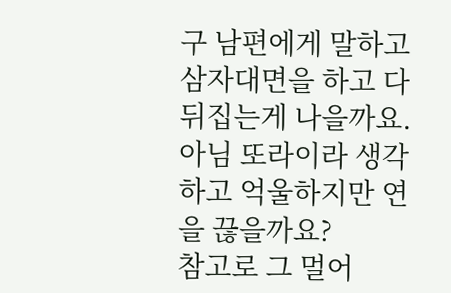구 남편에게 말하고 삼자대면을 하고 다 뒤집는게 나을까요. 아님 또라이라 생각하고 억울하지만 연을 끊을까요?
참고로 그 멀어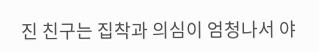진 친구는 집착과 의심이 엄청나서 야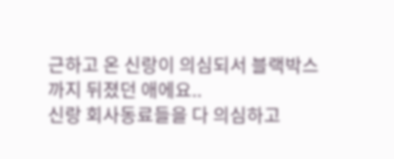근하고 온 신랑이 의심되서 블랙박스까지 뒤졌던 애에요..
신랑 회사동료들을 다 의심하고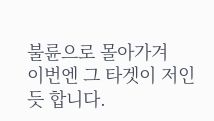불륜으로 몰아가겨
이번엔 그 타겟이 저인듯 합니다.